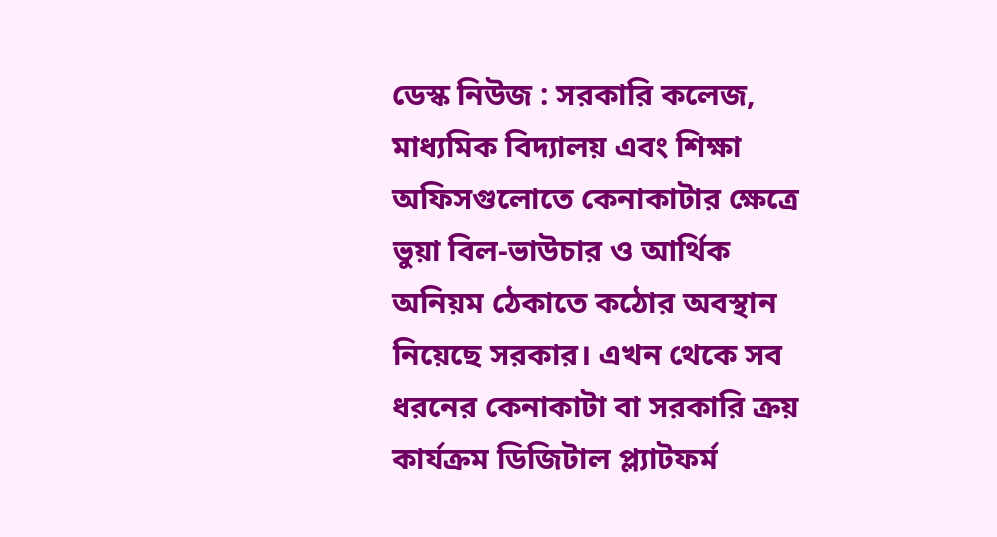ডেস্ক নিউজ : সরকারি কলেজ, মাধ্যমিক বিদ্যালয় এবং শিক্ষা অফিসগুলোতে কেনাকাটার ক্ষেত্রে ভুয়া বিল-ভাউচার ও আর্থিক অনিয়ম ঠেকাতে কঠোর অবস্থান নিয়েছে সরকার। এখন থেকে সব ধরনের কেনাকাটা বা সরকারি ক্রয় কার্যক্রম ডিজিটাল প্ল্যাটফর্ম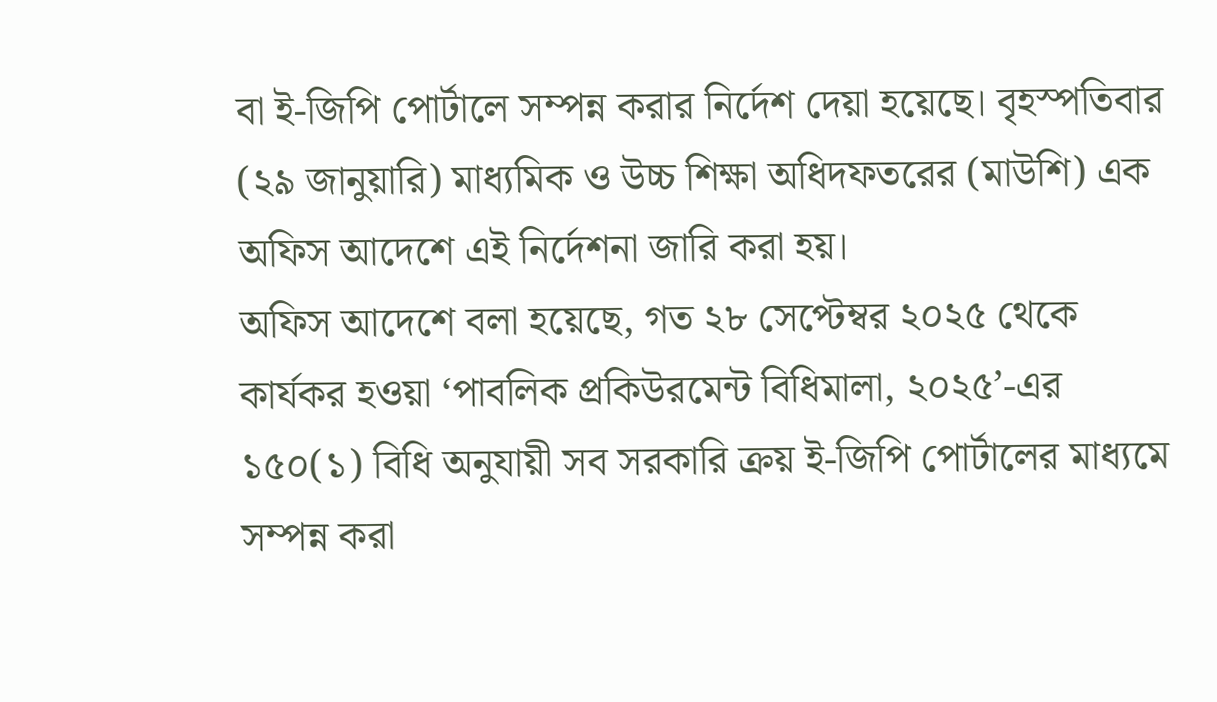বা ই-জিপি পোর্টালে সম্পন্ন করার নির্দেশ দেয়া হয়েছে। বৃহস্পতিবার (২৯ জানুয়ারি) মাধ্যমিক ও উচ্চ শিক্ষা অধিদফতরের (মাউশি) এক অফিস আদেশে এই নির্দেশনা জারি করা হয়।
অফিস আদেশে বলা হয়েছে, গত ২৮ সেপ্টেম্বর ২০২৫ থেকে কার্যকর হওয়া ‘পাবলিক প্রকিউরমেন্ট বিধিমালা, ২০২৫’-এর ১৫০(১) বিধি অনুযায়ী সব সরকারি ক্রয় ই-জিপি পোর্টালের মাধ্যমে সম্পন্ন করা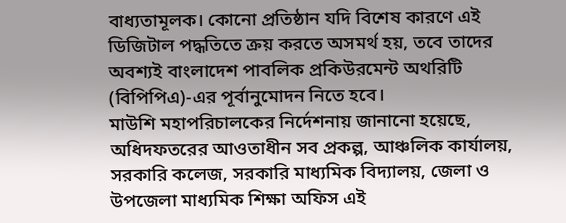বাধ্যতামূলক। কোনো প্রতিষ্ঠান যদি বিশেষ কারণে এই ডিজিটাল পদ্ধতিতে ক্রয় করতে অসমর্থ হয়, তবে তাদের অবশ্যই বাংলাদেশ পাবলিক প্রকিউরমেন্ট অথরিটি (বিপিপিএ)-এর পূর্বানুমোদন নিতে হবে।
মাউশি মহাপরিচালকের নির্দেশনায় জানানো হয়েছে, অধিদফতরের আওতাধীন সব প্রকল্প, আঞ্চলিক কার্যালয়, সরকারি কলেজ, সরকারি মাধ্যমিক বিদ্যালয়, জেলা ও উপজেলা মাধ্যমিক শিক্ষা অফিস এই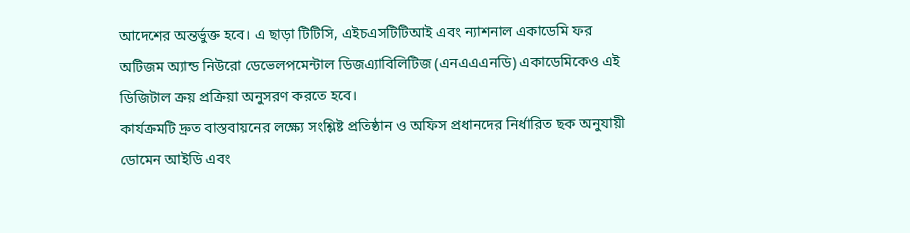আদেশের অন্তর্ভুক্ত হবে। এ ছাড়া টিটিসি, এইচএসটিটিআই এবং ন্যাশনাল একাডেমি ফর অটিজম অ্যান্ড নিউরো ডেভেলপমেন্টাল ডিজএ্যাবিলিটিজ (এনএএএনডি) একাডেমিকেও এই ডিজিটাল ক্রয় প্রক্রিয়া অনুসরণ করতে হবে।
কার্যক্রমটি দ্রুত বাস্তবায়নের লক্ষ্যে সংশ্লিষ্ট প্রতিষ্ঠান ও অফিস প্রধানদের নির্ধারিত ছক অনুযায়ী ডোমেন আইডি এবং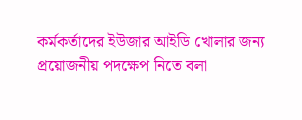কর্মকর্তাদের ইউজার আইডি খোলার জন্য প্রয়োজনীয় পদক্ষেপ নিতে বলা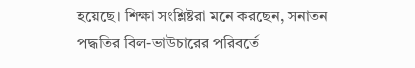হয়েছে। শিক্ষা সংশ্লিষ্টরা মনে করছেন, সনাতন পদ্ধতির বিল-ভাউচারের পরিবর্তে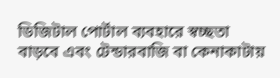ডিজিটাল পোর্টাল ব্যবহারে স্বচ্ছতা বাড়বে এবং টেন্ডারবাজি বা কেনাকাটায়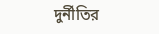দুর্নীতির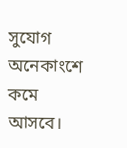সুযোগ অনেকাংশে কমে আসবে।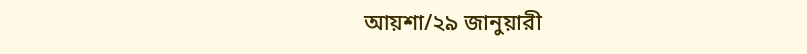আয়শা/২৯ জানুয়ারী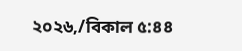২০২৬,/বিকাল ৫:৪৪